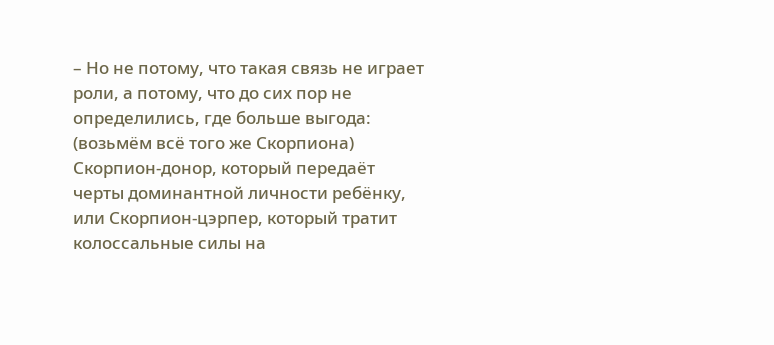– Но не потому, что такая связь не играет роли, а потому, что до сих пор не определились, где больше выгода: (возьмём всё того же Скорпиона) Скорпион-донор, который передаёт черты доминантной личности ребёнку, или Скорпион-цэрпер, который тратит колоссальные силы на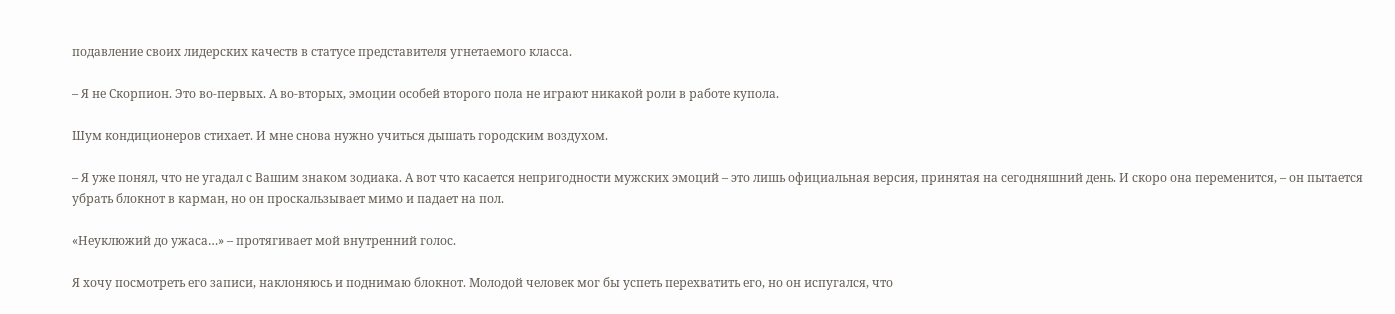подавление своих лидерских качеств в статусе представителя угнетаемого класса.

– Я не Скорпион. Это во-первых. А во-вторых, эмоции особей второго пола не играют никакой роли в работе купола.

Шум кондиционеров стихает. И мне снова нужно учиться дышать городским воздухом.

– Я уже понял, что не угадал с Вашим знаком зодиака. А вот что касается непригодности мужских эмоций – это лишь официальная версия, принятая на сегодняшний день. И скоро она переменится, – он пытается убрать блокнот в карман, но он проскальзывает мимо и падает на пол.

«Неуклюжий до ужаса…» – протягивает мой внутренний голос.

Я хочу посмотреть его записи, наклоняюсь и поднимаю блокнот. Молодой человек мог бы успеть перехватить его, но он испугался, что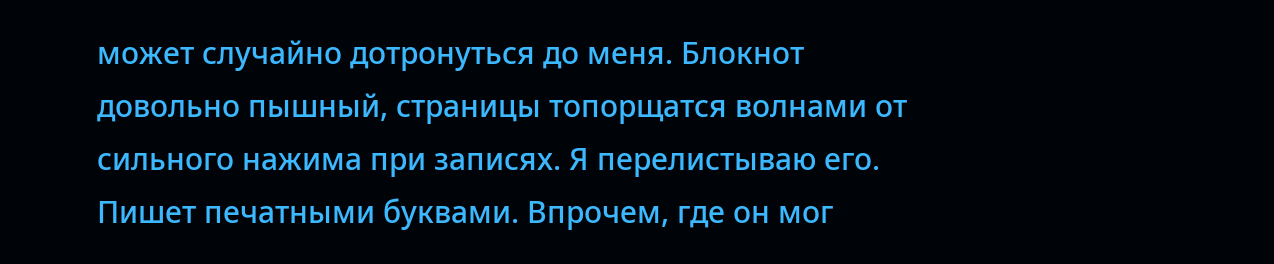может случайно дотронуться до меня. Блокнот довольно пышный, страницы топорщатся волнами от сильного нажима при записях. Я перелистываю его. Пишет печатными буквами. Впрочем, где он мог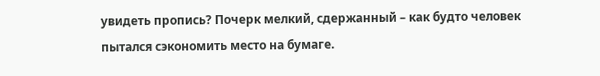увидеть пропись? Почерк мелкий, сдержанный – как будто человек пытался сэкономить место на бумаге.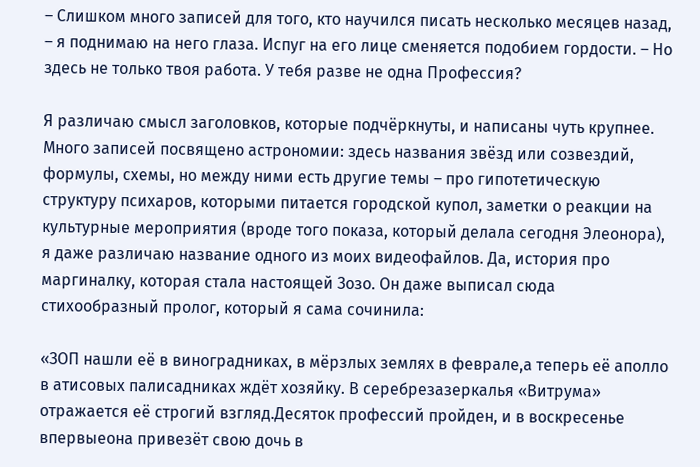– Слишком много записей для того, кто научился писать несколько месяцев назад, – я поднимаю на него глаза. Испуг на его лице сменяется подобием гордости. – Но здесь не только твоя работа. У тебя разве не одна Профессия?

Я различаю смысл заголовков, которые подчёркнуты, и написаны чуть крупнее. Много записей посвящено астрономии: здесь названия звёзд или созвездий, формулы, схемы, но между ними есть другие темы – про гипотетическую структуру психаров, которыми питается городской купол, заметки о реакции на культурные мероприятия (вроде того показа, который делала сегодня Элеонора), я даже различаю название одного из моих видеофайлов. Да, история про маргиналку, которая стала настоящей Зозо. Он даже выписал сюда стихообразный пролог, который я сама сочинила:

«ЗОП нашли её в виноградниках, в мёрзлых землях в феврале,а теперь её аполло в атисовых палисадниках ждёт хозяйку. В серебрезазеркалья «Витрума» отражается её строгий взгляд.Десяток профессий пройден, и в воскресенье впервыеона привезёт свою дочь в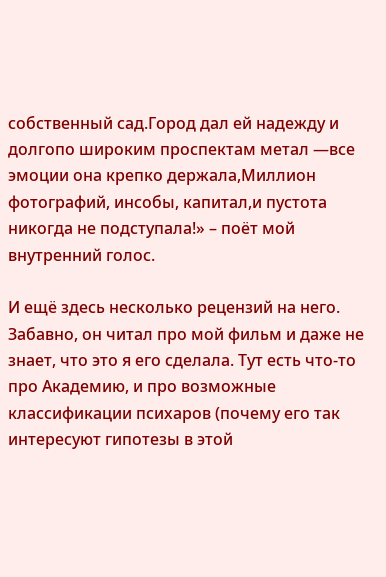собственный сад.Город дал ей надежду и долгопо широким проспектам метал —все эмоции она крепко держала,Миллион фотографий, инсобы, капитал,и пустота никогда не подступала!» – поёт мой внутренний голос.

И ещё здесь несколько рецензий на него. Забавно, он читал про мой фильм и даже не знает, что это я его сделала. Тут есть что-то про Академию, и про возможные классификации психаров (почему его так интересуют гипотезы в этой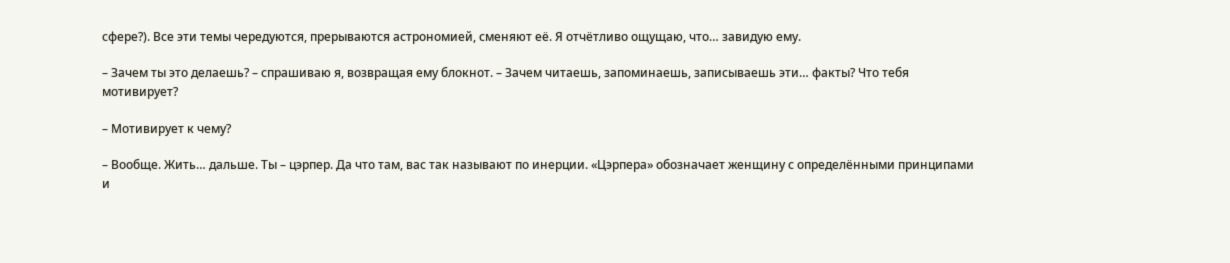сфере?). Все эти темы чередуются, прерываются астрономией, сменяют её. Я отчётливо ощущаю, что… завидую ему.

– Зачем ты это делаешь? – спрашиваю я, возвращая ему блокнот. – Зачем читаешь, запоминаешь, записываешь эти… факты? Что тебя мотивирует?

– Мотивирует к чему?

– Вообще. Жить… дальше. Ты – цэрпер. Да что там, вас так называют по инерции. «Цэрпера» обозначает женщину с определёнными принципами и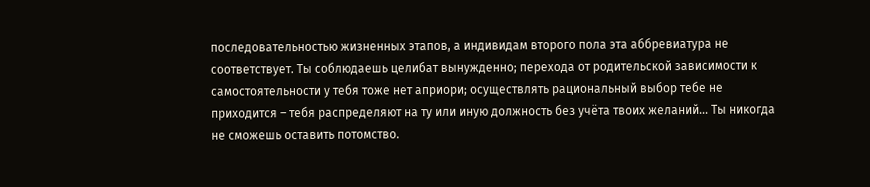последовательностью жизненных этапов, а индивидам второго пола эта аббревиатура не соответствует. Ты соблюдаешь целибат вынужденно; перехода от родительской зависимости к самостоятельности у тебя тоже нет априори; осуществлять рациональный выбор тебе не приходится – тебя распределяют на ту или иную должность без учёта твоих желаний… Ты никогда не сможешь оставить потомство.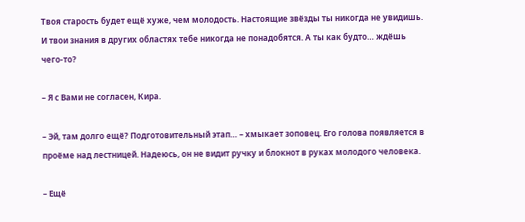Твоя старость будет ещё хуже, чем молодость. Настоящие звёзды ты никогда не увидишь. И твои знания в других областях тебе никогда не понадобятся. А ты как будто… ждёшь чего-то?

– Я с Вами не согласен, Кира.

– Эй, там долго ещё? Подготовительный этап… – хмыкает зоповец. Его голова появляется в проёме над лестницей. Надеюсь, он не видит ручку и блокнот в руках молодого человека.

– Ещё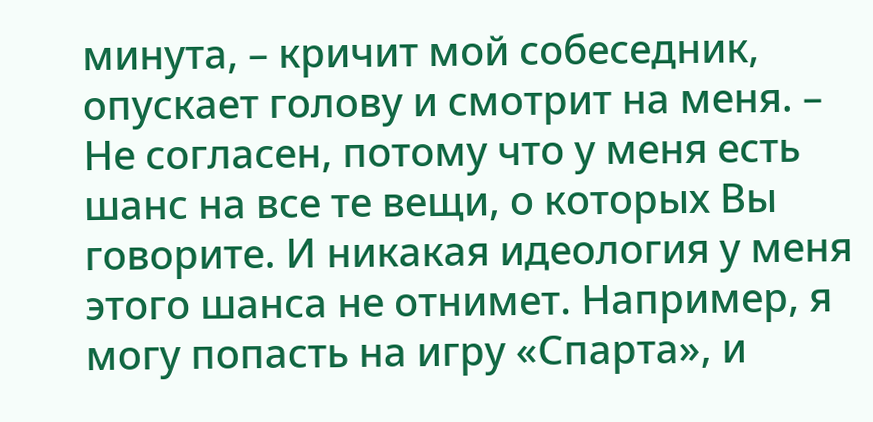минута, – кричит мой собеседник, опускает голову и смотрит на меня. – Не согласен, потому что у меня есть шанс на все те вещи, о которых Вы говорите. И никакая идеология у меня этого шанса не отнимет. Например, я могу попасть на игру «Спарта», и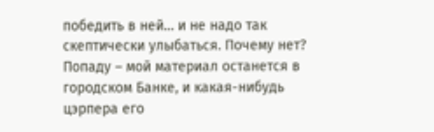победить в ней… и не надо так скептически улыбаться. Почему нет? Попаду – мой материал останется в городском Банке, и какая-нибудь цэрпера его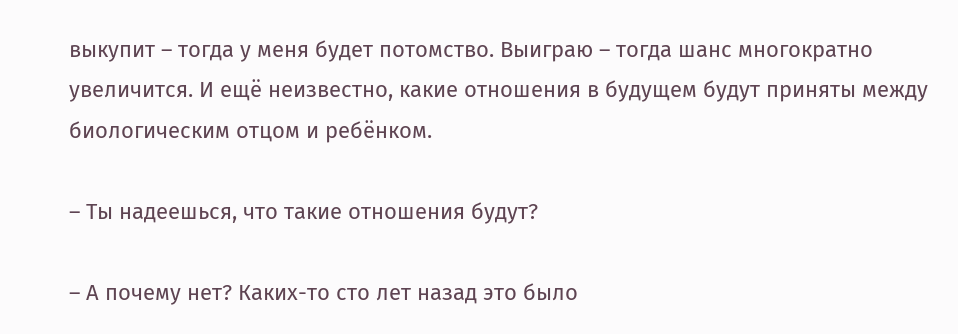выкупит – тогда у меня будет потомство. Выиграю – тогда шанс многократно увеличится. И ещё неизвестно, какие отношения в будущем будут приняты между биологическим отцом и ребёнком.

– Ты надеешься, что такие отношения будут?

– А почему нет? Каких-то сто лет назад это было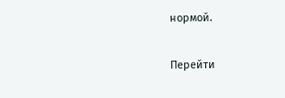нормой.

Перейти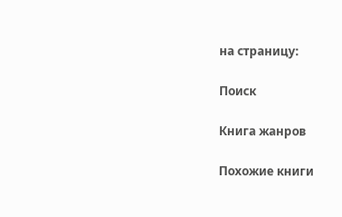на страницу:

Поиск

Книга жанров

Похожие книги